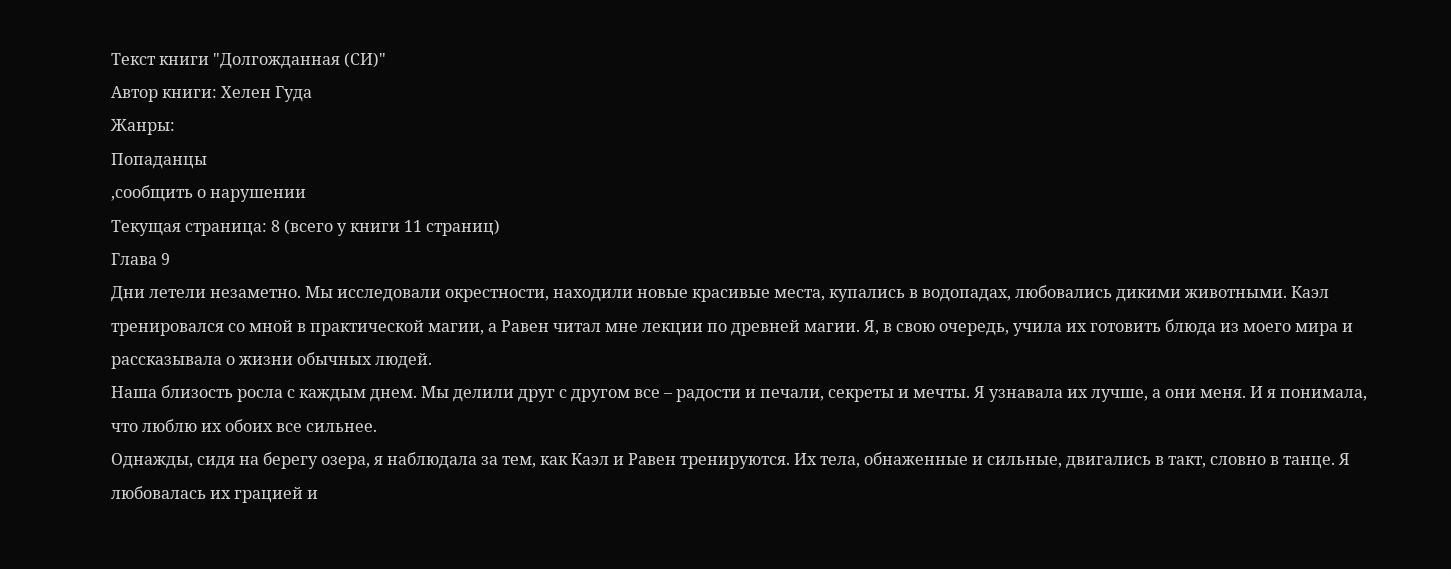Текст книги "Долгожданная (СИ)"
Автор книги: Хелен Гуда
Жанры:
Попаданцы
,сообщить о нарушении
Текущая страница: 8 (всего у книги 11 страниц)
Глава 9
Дни летели незаметно. Мы исследовали окрестности, находили новые красивые места, купались в водопадах, любовались дикими животными. Каэл тренировался со мной в практической магии, а Равен читал мне лекции по древней магии. Я, в свою очередь, учила их готовить блюда из моего мира и рассказывала о жизни обычных людей.
Наша близость росла с каждым днем. Мы делили друг с другом все – радости и печали, секреты и мечты. Я узнавала их лучше, а они меня. И я понимала, что люблю их обоих все сильнее.
Однажды, сидя на берегу озера, я наблюдала за тем, как Каэл и Равен тренируются. Их тела, обнаженные и сильные, двигались в такт, словно в танце. Я любовалась их грацией и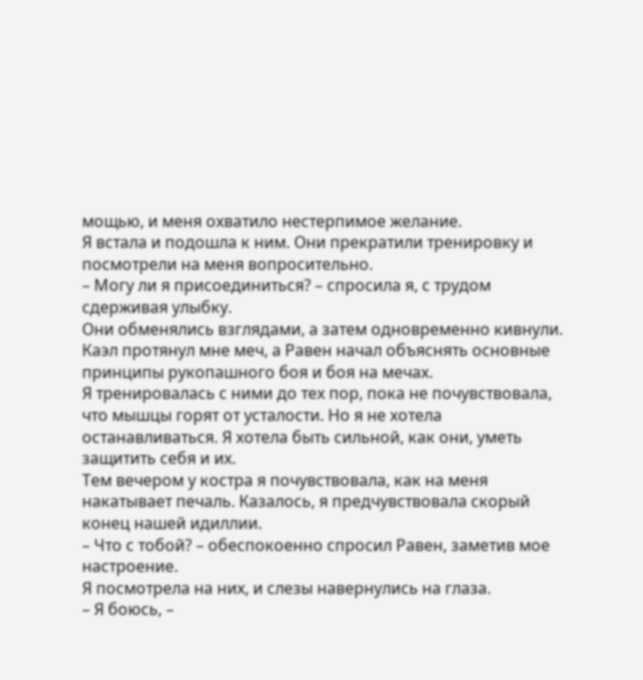мощью, и меня охватило нестерпимое желание.
Я встала и подошла к ним. Они прекратили тренировку и посмотрели на меня вопросительно.
– Могу ли я присоединиться? – спросила я, с трудом сдерживая улыбку.
Они обменялись взглядами, а затем одновременно кивнули. Каэл протянул мне меч, а Равен начал объяснять основные принципы рукопашного боя и боя на мечах.
Я тренировалась с ними до тех пор, пока не почувствовала, что мышцы горят от усталости. Но я не хотела останавливаться. Я хотела быть сильной, как они, уметь защитить себя и их.
Тем вечером у костра я почувствовала, как на меня накатывает печаль. Казалось, я предчувствовала скорый конец нашей идиллии.
– Что с тобой? – обеспокоенно спросил Равен, заметив мое настроение.
Я посмотрела на них, и слезы навернулись на глаза.
– Я боюсь, –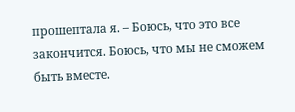прошептала я. – Боюсь, что это все закончится. Боюсь, что мы не сможем быть вместе.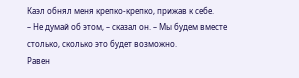Каэл обнял меня крепко-крепко, прижав к себе.
– Не думай об этом, – сказал он. – Мы будем вместе столько, сколько это будет возможно.
Равен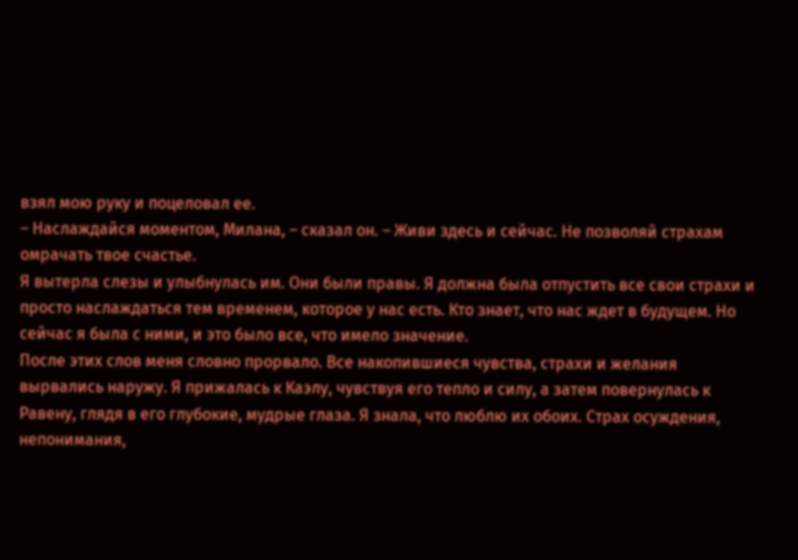взял мою руку и поцеловал ее.
– Наслаждайся моментом, Милана, – сказал он. – Живи здесь и сейчас. Не позволяй страхам омрачать твое счастье.
Я вытерла слезы и улыбнулась им. Они были правы. Я должна была отпустить все свои страхи и просто наслаждаться тем временем, которое у нас есть. Кто знает, что нас ждет в будущем. Но сейчас я была с ними, и это было все, что имело значение.
После этих слов меня словно прорвало. Все накопившиеся чувства, страхи и желания вырвались наружу. Я прижалась к Каэлу, чувствуя его тепло и силу, а затем повернулась к Равену, глядя в его глубокие, мудрые глаза. Я знала, что люблю их обоих. Страх осуждения, непонимания,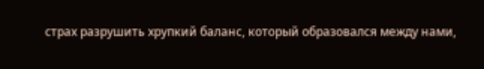страх разрушить хрупкий баланс, который образовался между нами,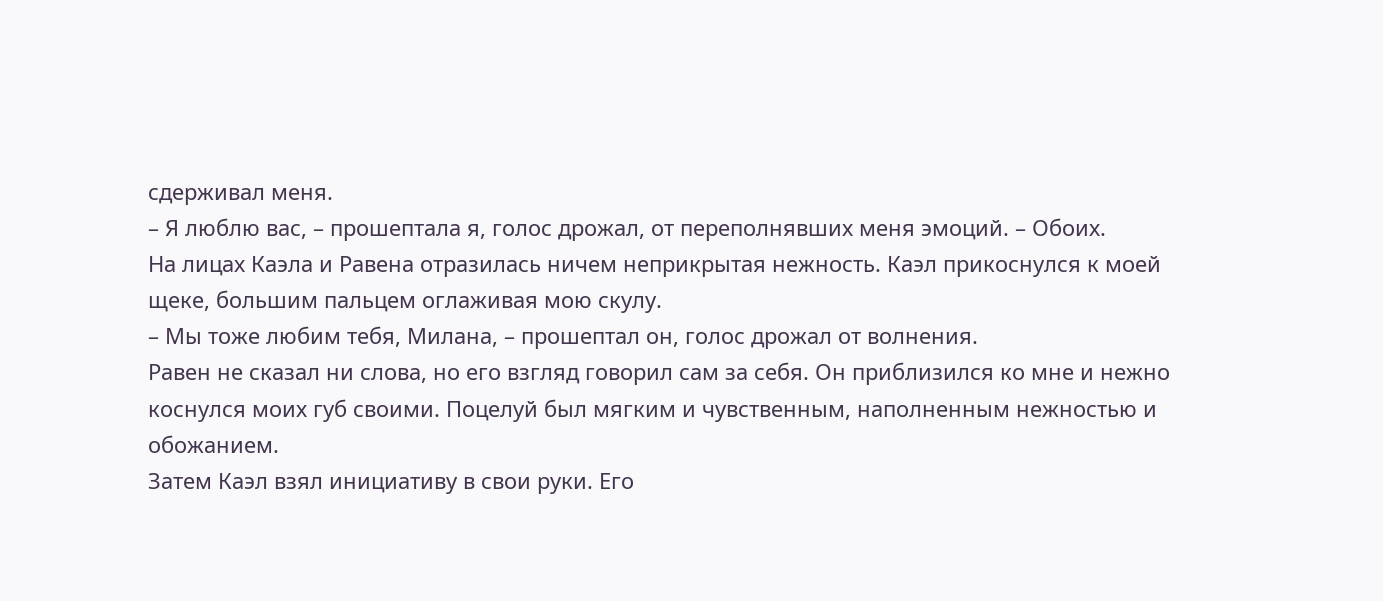сдерживал меня.
– Я люблю вас, – прошептала я, голос дрожал, от переполнявших меня эмоций. – Обоих.
На лицах Каэла и Равена отразилась ничем неприкрытая нежность. Каэл прикоснулся к моей щеке, большим пальцем оглаживая мою скулу.
– Мы тоже любим тебя, Милана, – прошептал он, голос дрожал от волнения.
Равен не сказал ни слова, но его взгляд говорил сам за себя. Он приблизился ко мне и нежно коснулся моих губ своими. Поцелуй был мягким и чувственным, наполненным нежностью и обожанием.
Затем Каэл взял инициативу в свои руки. Его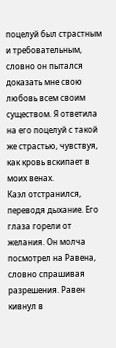поцелуй был страстным и требовательным, словно он пытался доказать мне свою любовь всем своим существом. Я ответила на его поцелуй с такой же страстью, чувствуя, как кровь вскипает в моих венах.
Каэл отстранился, переводя дыхание. Его глаза горели от желания. Он молча посмотрел на Равена, словно спрашивая разрешения. Равен кивнул в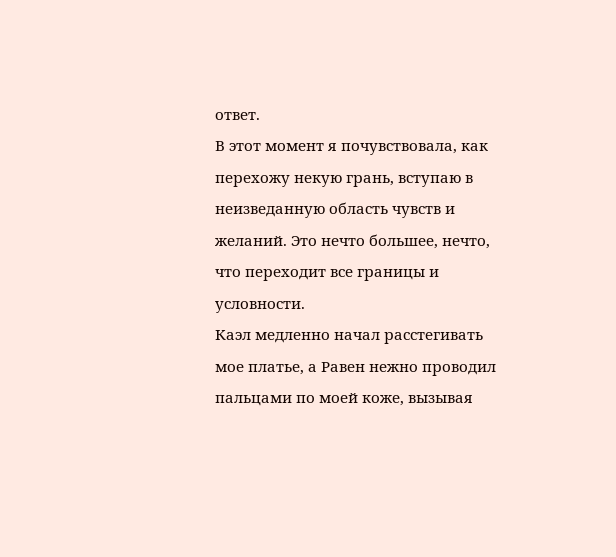ответ.
В этот момент я почувствовала, как перехожу некую грань, вступаю в неизведанную область чувств и желаний. Это нечто большее, нечто, что переходит все границы и условности.
Каэл медленно начал расстегивать мое платье, а Равен нежно проводил пальцами по моей коже, вызывая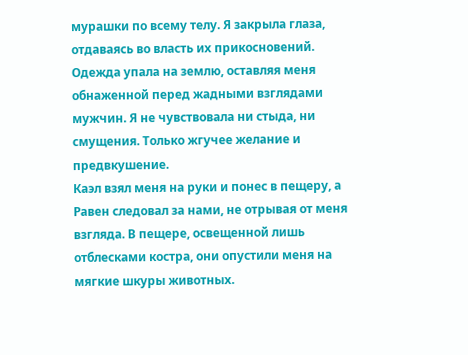мурашки по всему телу. Я закрыла глаза, отдаваясь во власть их прикосновений.
Одежда упала на землю, оставляя меня обнаженной перед жадными взглядами мужчин. Я не чувствовала ни стыда, ни смущения. Только жгучее желание и предвкушение.
Каэл взял меня на руки и понес в пещеру, а Равен следовал за нами, не отрывая от меня взгляда. В пещере, освещенной лишь отблесками костра, они опустили меня на мягкие шкуры животных.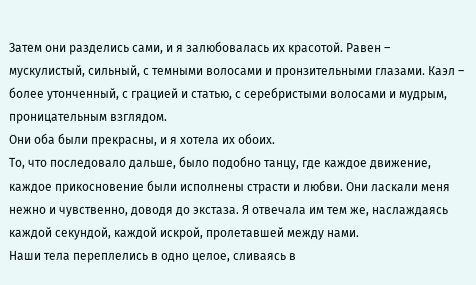Затем они разделись сами, и я залюбовалась их красотой. Равен – мускулистый, сильный, с темными волосами и пронзительными глазами. Каэл – более утонченный, с грацией и статью, с серебристыми волосами и мудрым, проницательным взглядом.
Они оба были прекрасны, и я хотела их обоих.
То, что последовало дальше, было подобно танцу, где каждое движение, каждое прикосновение были исполнены страсти и любви. Они ласкали меня нежно и чувственно, доводя до экстаза. Я отвечала им тем же, наслаждаясь каждой секундой, каждой искрой, пролетавшей между нами.
Наши тела переплелись в одно целое, сливаясь в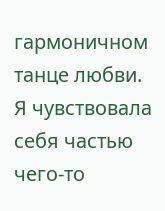гармоничном танце любви. Я чувствовала себя частью чего-то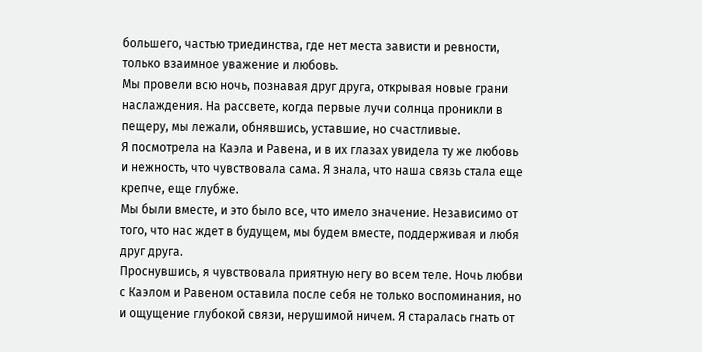большего, частью триединства, где нет места зависти и ревности, только взаимное уважение и любовь.
Мы провели всю ночь, познавая друг друга, открывая новые грани наслаждения. На рассвете, когда первые лучи солнца проникли в пещеру, мы лежали, обнявшись, уставшие, но счастливые.
Я посмотрела на Каэла и Равена, и в их глазах увидела ту же любовь и нежность, что чувствовала сама. Я знала, что наша связь стала еще крепче, еще глубже.
Мы были вместе, и это было все, что имело значение. Независимо от того, что нас ждет в будущем, мы будем вместе, поддерживая и любя друг друга.
Проснувшись, я чувствовала приятную негу во всем теле. Ночь любви с Каэлом и Равеном оставила после себя не только воспоминания, но и ощущение глубокой связи, нерушимой ничем. Я старалась гнать от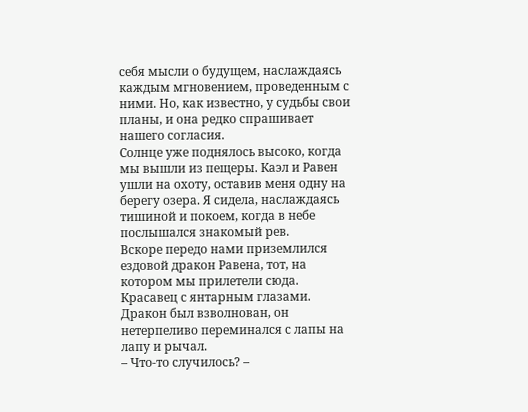себя мысли о будущем, наслаждаясь каждым мгновением, проведенным с ними. Но, как известно, у судьбы свои планы, и она редко спрашивает нашего согласия.
Солнце уже поднялось высоко, когда мы вышли из пещеры. Каэл и Равен ушли на охоту, оставив меня одну на берегу озера. Я сидела, наслаждаясь тишиной и покоем, когда в небе послышался знакомый рев.
Вскоре передо нами приземлился ездовой дракон Равена, тот, на котором мы прилетели сюда. Красавец с янтарным глазами. Дракон был взволнован, он нетерпеливо переминался с лапы на лапу и рычал.
– Что-то случилось? –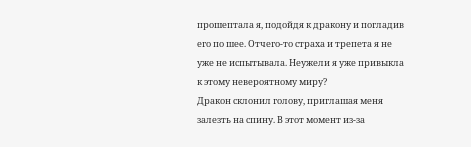прошептала я, подойдя к дракону и погладив его по шее. Отчего-то страха и трепета я не уже не испытывала. Неужели я уже привыкла к этому невероятному миру?
Дракон склонил голову, приглашая меня залезть на спину. В этот момент из-за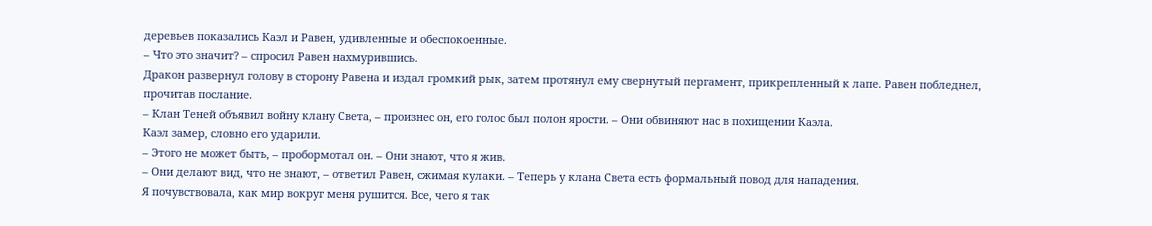деревьев показались Каэл и Равен, удивленные и обеспокоенные.
– Что это значит? – спросил Равен нахмурившись.
Дракон развернул голову в сторону Равена и издал громкий рык, затем протянул ему свернутый пергамент, прикрепленный к лапе. Равен побледнел, прочитав послание.
– Клан Теней объявил войну клану Света, – произнес он, его голос был полон ярости. – Они обвиняют нас в похищении Каэла.
Каэл замер, словно его ударили.
– Этого не может быть, – пробормотал он. – Они знают, что я жив.
– Они делают вид, что не знают, – ответил Равен, сжимая кулаки. – Теперь у клана Света есть формальный повод для нападения.
Я почувствовала, как мир вокруг меня рушится. Все, чего я так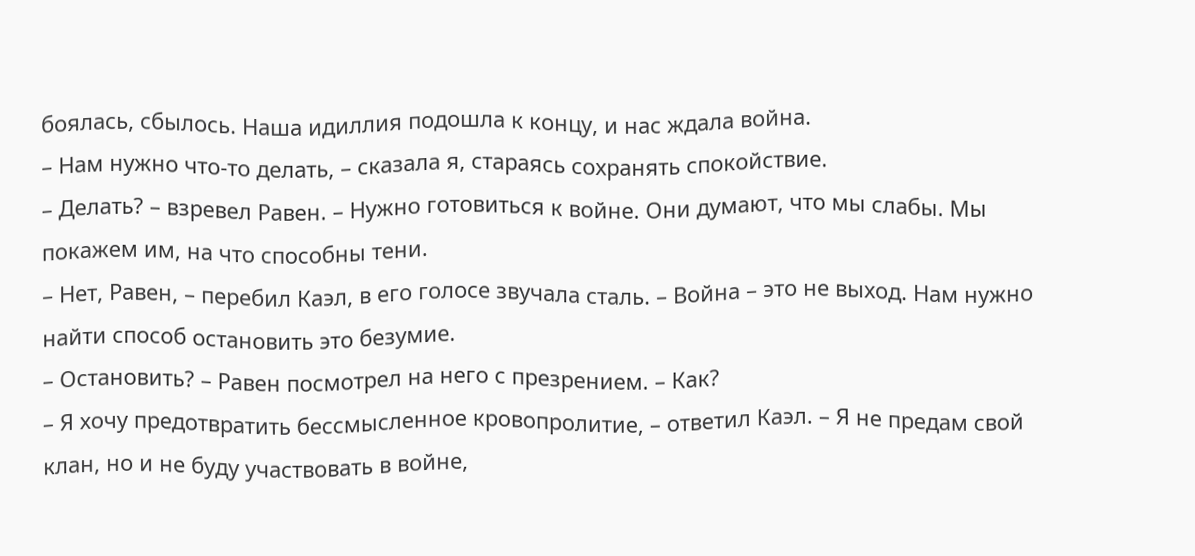боялась, сбылось. Наша идиллия подошла к концу, и нас ждала война.
– Нам нужно что-то делать, – сказала я, стараясь сохранять спокойствие.
– Делать? – взревел Равен. – Нужно готовиться к войне. Они думают, что мы слабы. Мы покажем им, на что способны тени.
– Нет, Равен, – перебил Каэл, в его голосе звучала сталь. – Война – это не выход. Нам нужно найти способ остановить это безумие.
– Остановить? – Равен посмотрел на него с презрением. – Как?
– Я хочу предотвратить бессмысленное кровопролитие, – ответил Каэл. – Я не предам свой клан, но и не буду участвовать в войне,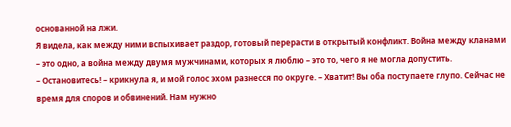основанной на лжи.
Я видела, как между ними вспыхивает раздор, готовый перерасти в открытый конфликт. Война между кланами – это одно, а война между двумя мужчинами, которых я люблю – это то, чего я не могла допустить.
– Остановитесь! – крикнула я, и мой голос эхом разнесся по округе. – Хватит! Вы оба поступаете глупо. Сейчас не время для споров и обвинений. Нам нужно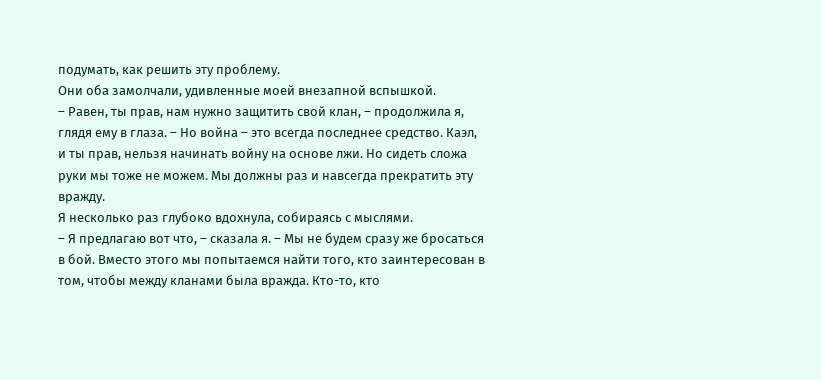подумать, как решить эту проблему.
Они оба замолчали, удивленные моей внезапной вспышкой.
– Равен, ты прав, нам нужно защитить свой клан, – продолжила я, глядя ему в глаза. – Но война – это всегда последнее средство. Каэл, и ты прав, нельзя начинать войну на основе лжи. Но сидеть сложа руки мы тоже не можем. Мы должны раз и навсегда прекратить эту вражду.
Я несколько раз глубоко вдохнула, собираясь с мыслями.
– Я предлагаю вот что, – сказала я. – Мы не будем сразу же бросаться в бой. Вместо этого мы попытаемся найти того, кто заинтересован в том, чтобы между кланами была вражда. Кто-то, кто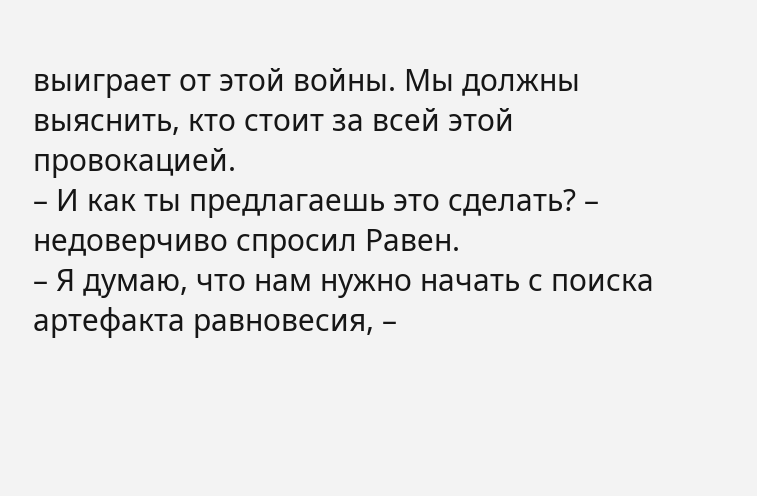выиграет от этой войны. Мы должны выяснить, кто стоит за всей этой провокацией.
– И как ты предлагаешь это сделать? – недоверчиво спросил Равен.
– Я думаю, что нам нужно начать с поиска артефакта равновесия, –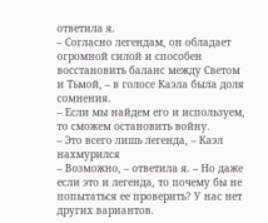ответила я.
– Согласно легендам, он обладает огромной силой и способен восстановить баланс между Светом и Тьмой, – в голосе Каэла была доля сомнения.
– Если мы найдем его и используем, то сможем остановить войну.
– Это всего лишь легенда, – Каэл нахмурился
– Возможно, – ответила я. – Но даже если это и легенда, то почему бы не попытаться ее проверить? У нас нет других вариантов.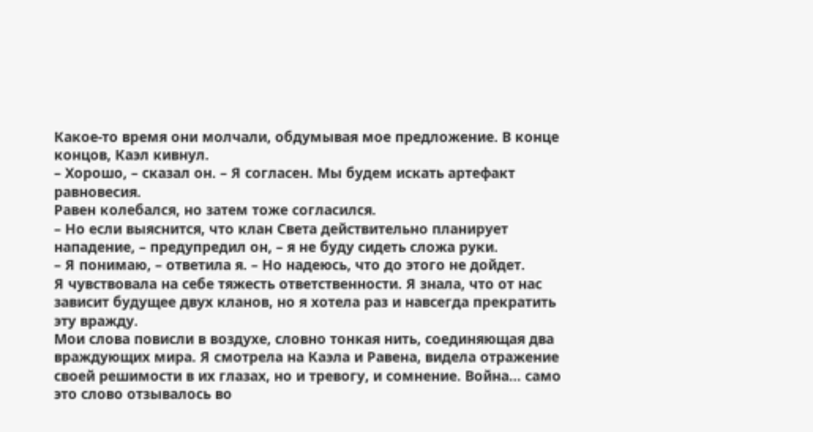Какое-то время они молчали, обдумывая мое предложение. В конце концов, Каэл кивнул.
– Хорошо, – сказал он. – Я согласен. Мы будем искать артефакт равновесия.
Равен колебался, но затем тоже согласился.
– Но если выяснится, что клан Света действительно планирует нападение, – предупредил он, – я не буду сидеть сложа руки.
– Я понимаю, – ответила я. – Но надеюсь, что до этого не дойдет.
Я чувствовала на себе тяжесть ответственности. Я знала, что от нас зависит будущее двух кланов, но я хотела раз и навсегда прекратить эту вражду.
Мои слова повисли в воздухе, словно тонкая нить, соединяющая два враждующих мира. Я смотрела на Каэла и Равена, видела отражение своей решимости в их глазах, но и тревогу, и сомнение. Война… само это слово отзывалось во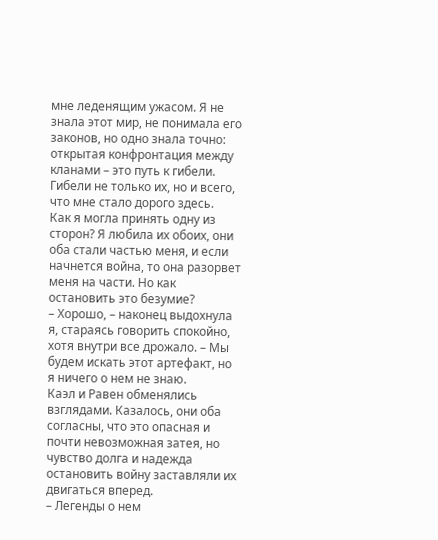мне леденящим ужасом. Я не знала этот мир, не понимала его законов, но одно знала точно: открытая конфронтация между кланами – это путь к гибели. Гибели не только их, но и всего, что мне стало дорого здесь.
Как я могла принять одну из сторон? Я любила их обоих, они оба стали частью меня, и если начнется война, то она разорвет меня на части. Но как остановить это безумие?
– Хорошо, – наконец выдохнула я, стараясь говорить спокойно, хотя внутри все дрожало. – Мы будем искать этот артефакт, но я ничего о нем не знаю.
Каэл и Равен обменялись взглядами. Казалось, они оба согласны, что это опасная и почти невозможная затея, но чувство долга и надежда остановить войну заставляли их двигаться вперед.
– Легенды о нем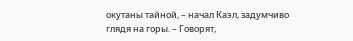окутаны тайной, – начал Каэл, задумчиво глядя на горы. – Говорят,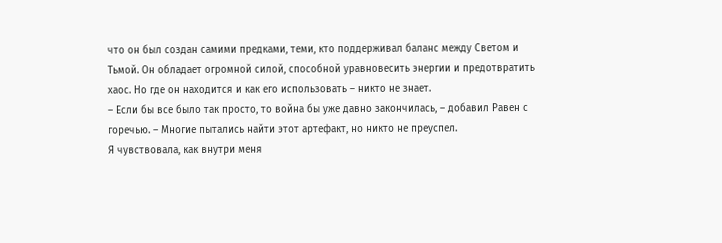что он был создан самими предками, теми, кто поддерживал баланс между Светом и Тьмой. Он обладает огромной силой, способной уравновесить энергии и предотвратить хаос. Но где он находится и как его использовать – никто не знает.
– Если бы все было так просто, то война бы уже давно закончилась, – добавил Равен с горечью. – Многие пытались найти этот артефакт, но никто не преуспел.
Я чувствовала, как внутри меня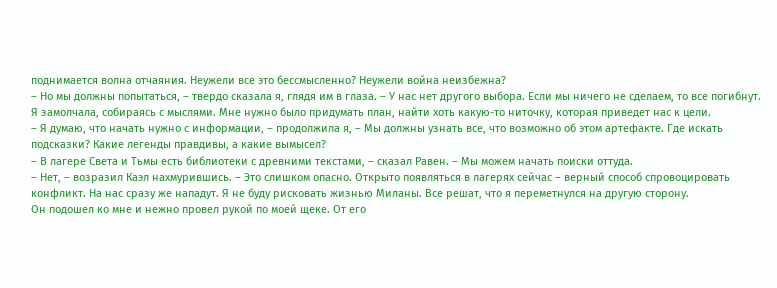поднимается волна отчаяния. Неужели все это бессмысленно? Неужели война неизбежна?
– Но мы должны попытаться, – твердо сказала я, глядя им в глаза. – У нас нет другого выбора. Если мы ничего не сделаем, то все погибнут.
Я замолчала, собираясь с мыслями. Мне нужно было придумать план, найти хоть какую-то ниточку, которая приведет нас к цели.
– Я думаю, что начать нужно с информации, – продолжила я, – Мы должны узнать все, что возможно об этом артефакте. Где искать подсказки? Какие легенды правдивы, а какие вымысел?
– В лагере Света и Тьмы есть библиотеки с древними текстами, – сказал Равен. – Мы можем начать поиски оттуда.
– Нет, – возразил Каэл нахмурившись. – Это слишком опасно. Открыто появляться в лагерях сейчас – верный способ спровоцировать конфликт. На нас сразу же нападут. Я не буду рисковать жизнью Миланы. Все решат, что я переметнулся на другую сторону.
Он подошел ко мне и нежно провел рукой по моей щеке. От его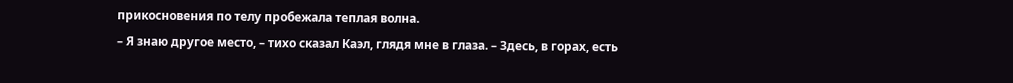прикосновения по телу пробежала теплая волна.
– Я знаю другое место, – тихо сказал Каэл, глядя мне в глаза. – Здесь, в горах, есть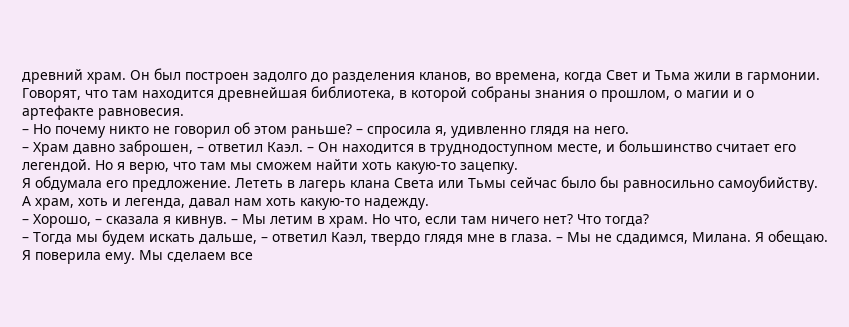древний храм. Он был построен задолго до разделения кланов, во времена, когда Свет и Тьма жили в гармонии. Говорят, что там находится древнейшая библиотека, в которой собраны знания о прошлом, о магии и о артефакте равновесия.
– Но почему никто не говорил об этом раньше? – спросила я, удивленно глядя на него.
– Храм давно заброшен, – ответил Каэл. – Он находится в труднодоступном месте, и большинство считает его легендой. Но я верю, что там мы сможем найти хоть какую-то зацепку.
Я обдумала его предложение. Лететь в лагерь клана Света или Тьмы сейчас было бы равносильно самоубийству. А храм, хоть и легенда, давал нам хоть какую-то надежду.
– Хорошо, – сказала я кивнув. – Мы летим в храм. Но что, если там ничего нет? Что тогда?
– Тогда мы будем искать дальше, – ответил Каэл, твердо глядя мне в глаза. – Мы не сдадимся, Милана. Я обещаю.
Я поверила ему. Мы сделаем все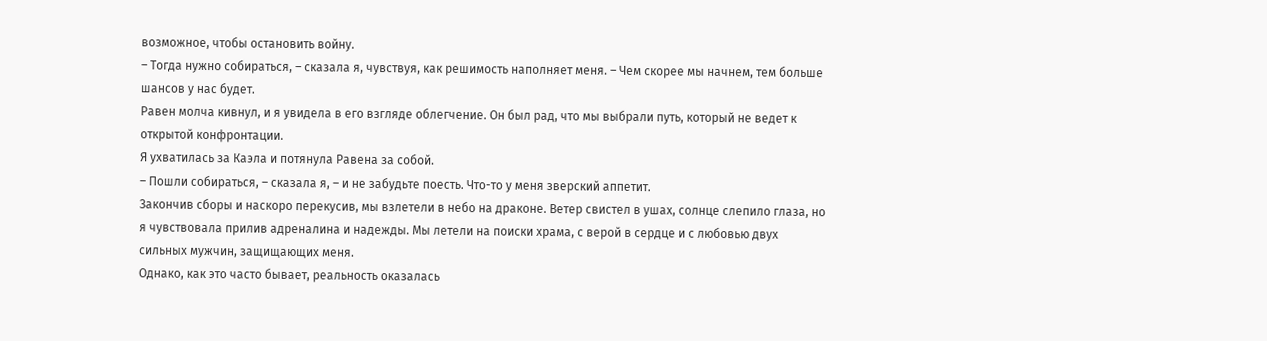возможное, чтобы остановить войну.
– Тогда нужно собираться, – сказала я, чувствуя, как решимость наполняет меня. – Чем скорее мы начнем, тем больше шансов у нас будет.
Равен молча кивнул, и я увидела в его взгляде облегчение. Он был рад, что мы выбрали путь, который не ведет к открытой конфронтации.
Я ухватилась за Каэла и потянула Равена за собой.
– Пошли собираться, – сказала я, – и не забудьте поесть. Что-то у меня зверский аппетит.
Закончив сборы и наскоро перекусив, мы взлетели в небо на драконе. Ветер свистел в ушах, солнце слепило глаза, но я чувствовала прилив адреналина и надежды. Мы летели на поиски храма, с верой в сердце и с любовью двух сильных мужчин, защищающих меня.
Однако, как это часто бывает, реальность оказалась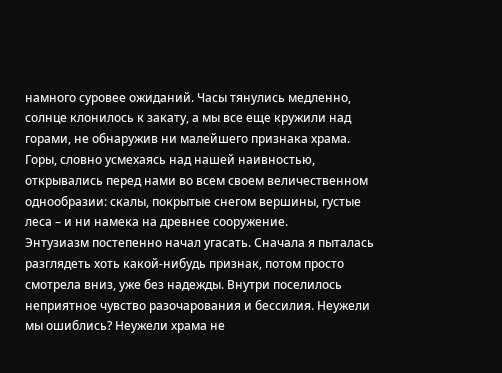намного суровее ожиданий. Часы тянулись медленно, солнце клонилось к закату, а мы все еще кружили над горами, не обнаружив ни малейшего признака храма. Горы, словно усмехаясь над нашей наивностью, открывались перед нами во всем своем величественном однообразии: скалы, покрытые снегом вершины, густые леса – и ни намека на древнее сооружение.
Энтузиазм постепенно начал угасать. Сначала я пыталась разглядеть хоть какой-нибудь признак, потом просто смотрела вниз, уже без надежды. Внутри поселилось неприятное чувство разочарования и бессилия. Неужели мы ошиблись? Неужели храма не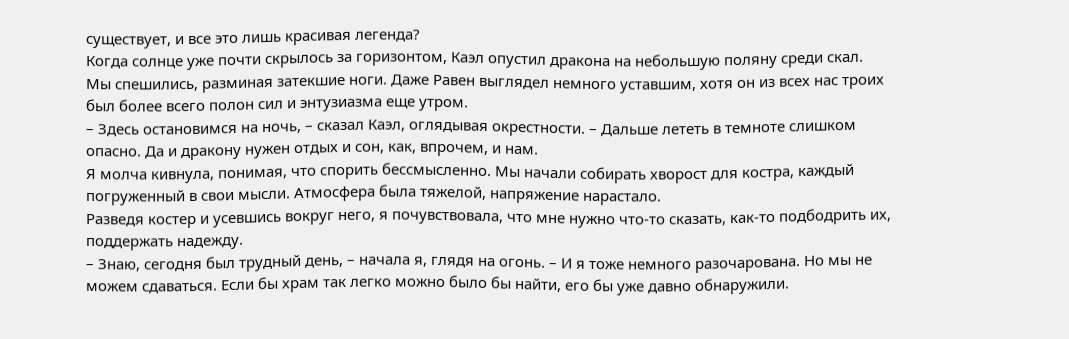существует, и все это лишь красивая легенда?
Когда солнце уже почти скрылось за горизонтом, Каэл опустил дракона на небольшую поляну среди скал. Мы спешились, разминая затекшие ноги. Даже Равен выглядел немного уставшим, хотя он из всех нас троих был более всего полон сил и энтузиазма еще утром.
– Здесь остановимся на ночь, – сказал Каэл, оглядывая окрестности. – Дальше лететь в темноте слишком опасно. Да и дракону нужен отдых и сон, как, впрочем, и нам.
Я молча кивнула, понимая, что спорить бессмысленно. Мы начали собирать хворост для костра, каждый погруженный в свои мысли. Атмосфера была тяжелой, напряжение нарастало.
Разведя костер и усевшись вокруг него, я почувствовала, что мне нужно что-то сказать, как-то подбодрить их, поддержать надежду.
– Знаю, сегодня был трудный день, – начала я, глядя на огонь. – И я тоже немного разочарована. Но мы не можем сдаваться. Если бы храм так легко можно было бы найти, его бы уже давно обнаружили.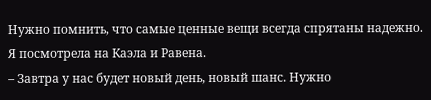Нужно помнить, что самые ценные вещи всегда спрятаны надежно.
Я посмотрела на Каэла и Равена.
– Завтра у нас будет новый день, новый шанс. Нужно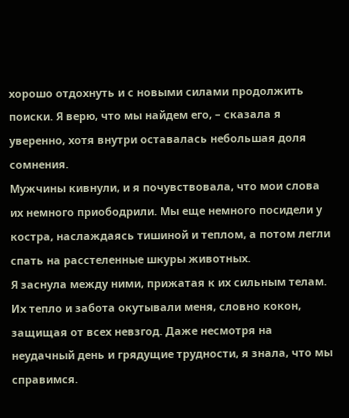хорошо отдохнуть и с новыми силами продолжить поиски. Я верю, что мы найдем его, – сказала я уверенно, хотя внутри оставалась небольшая доля сомнения.
Мужчины кивнули, и я почувствовала, что мои слова их немного приободрили. Мы еще немного посидели у костра, наслаждаясь тишиной и теплом, а потом легли спать на расстеленные шкуры животных.
Я заснула между ними, прижатая к их сильным телам. Их тепло и забота окутывали меня, словно кокон, защищая от всех невзгод. Даже несмотря на неудачный день и грядущие трудности, я знала, что мы справимся.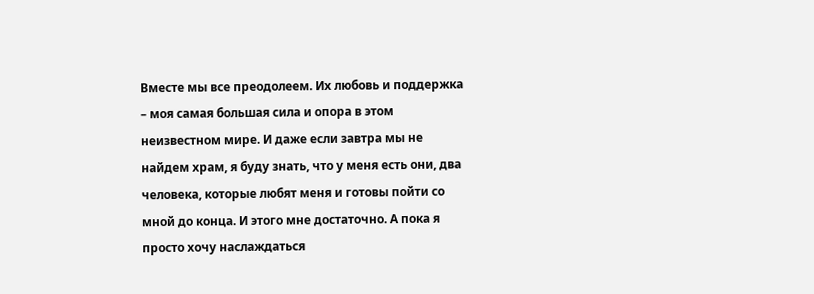Вместе мы все преодолеем. Их любовь и поддержка – моя самая большая сила и опора в этом неизвестном мире. И даже если завтра мы не найдем храм, я буду знать, что у меня есть они, два человека, которые любят меня и готовы пойти со мной до конца. И этого мне достаточно. А пока я просто хочу наслаждаться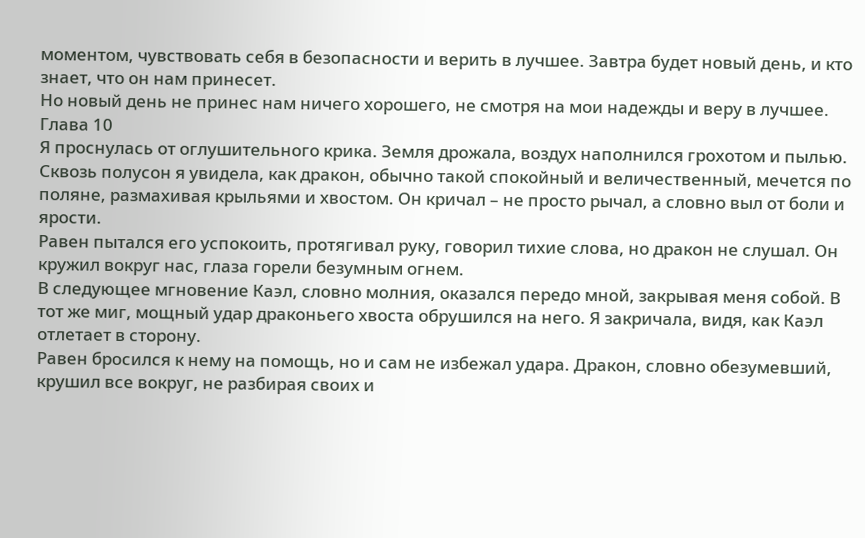моментом, чувствовать себя в безопасности и верить в лучшее. Завтра будет новый день, и кто знает, что он нам принесет.
Но новый день не принес нам ничего хорошего, не смотря на мои надежды и веру в лучшее.
Глава 10
Я проснулась от оглушительного крика. Земля дрожала, воздух наполнился грохотом и пылью. Сквозь полусон я увидела, как дракон, обычно такой спокойный и величественный, мечется по поляне, размахивая крыльями и хвостом. Он кричал – не просто рычал, а словно выл от боли и ярости.
Равен пытался его успокоить, протягивал руку, говорил тихие слова, но дракон не слушал. Он кружил вокруг нас, глаза горели безумным огнем.
В следующее мгновение Каэл, словно молния, оказался передо мной, закрывая меня собой. В тот же миг, мощный удар драконьего хвоста обрушился на него. Я закричала, видя, как Каэл отлетает в сторону.
Равен бросился к нему на помощь, но и сам не избежал удара. Дракон, словно обезумевший, крушил все вокруг, не разбирая своих и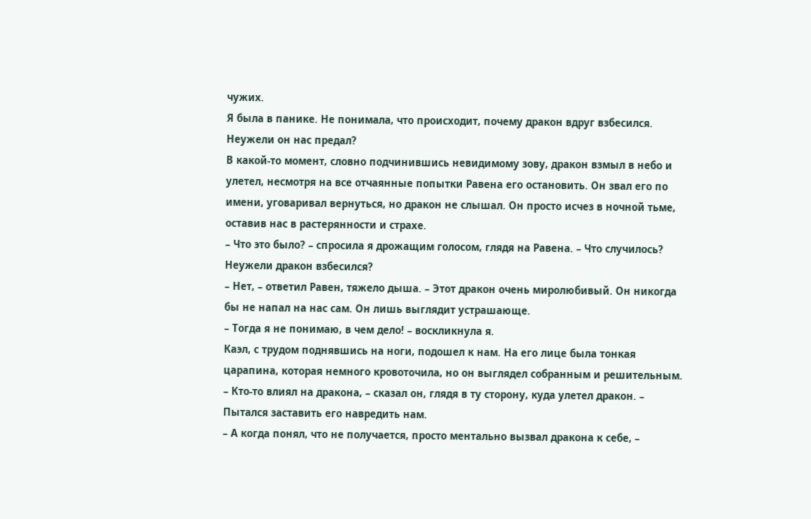чужих.
Я была в панике. Не понимала, что происходит, почему дракон вдруг взбесился. Неужели он нас предал?
В какой-то момент, словно подчинившись невидимому зову, дракон взмыл в небо и улетел, несмотря на все отчаянные попытки Равена его остановить. Он звал его по имени, уговаривал вернуться, но дракон не слышал. Он просто исчез в ночной тьме, оставив нас в растерянности и страхе.
– Что это было? – спросила я дрожащим голосом, глядя на Равена. – Что случилось? Неужели дракон взбесился?
– Нет, – ответил Равен, тяжело дыша. – Этот дракон очень миролюбивый. Он никогда бы не напал на нас сам. Он лишь выглядит устрашающе.
– Тогда я не понимаю, в чем дело! – воскликнула я.
Каэл, с трудом поднявшись на ноги, подошел к нам. На его лице была тонкая царапина, которая немного кровоточила, но он выглядел собранным и решительным.
– Кто-то влиял на дракона, – сказал он, глядя в ту сторону, куда улетел дракон. – Пытался заставить его навредить нам.
– А когда понял, что не получается, просто ментально вызвал дракона к себе, –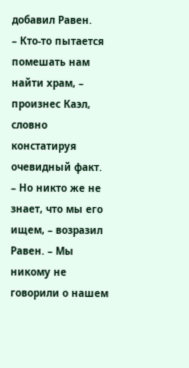добавил Равен.
– Кто-то пытается помешать нам найти храм, – произнес Каэл, словно констатируя очевидный факт.
– Но никто же не знает, что мы его ищем, – возразил Равен. – Мы никому не говорили о нашем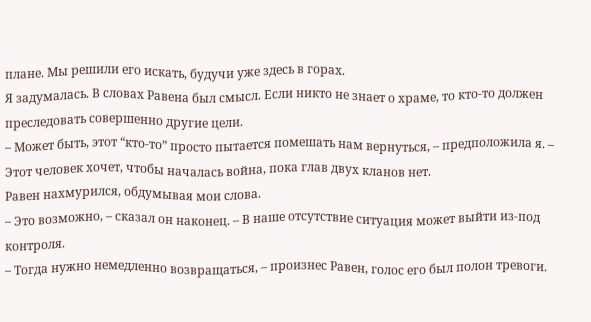плане. Мы решили его искать, будучи уже здесь в горах.
Я задумалась. В словах Равена был смысл. Если никто не знает о храме, то кто-то должен преследовать совершенно другие цели.
– Может быть, этот “кто-то” просто пытается помешать нам вернуться, – предположила я. – Этот человек хочет, чтобы началась война, пока глав двух кланов нет.
Равен нахмурился, обдумывая мои слова.
– Это возможно, – сказал он наконец. – В наше отсутствие ситуация может выйти из-под контроля.
– Тогда нужно немедленно возвращаться, – произнес Равен, голос его был полон тревоги.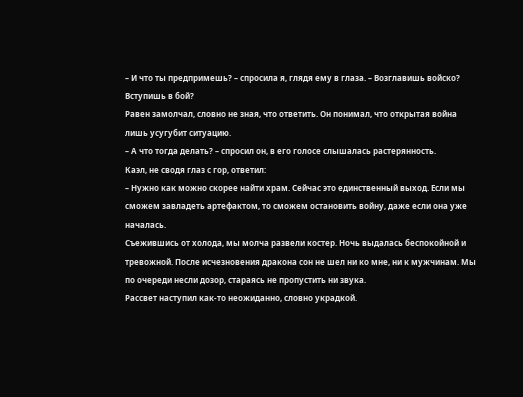– И что ты предпримешь? – спросила я, глядя ему в глаза. – Возглавишь войско? Вступишь в бой?
Равен замолчал, словно не зная, что ответить. Он понимал, что открытая война лишь усугубит ситуацию.
– А что тогда делать? – спросил он, в его голосе слышалась растерянность.
Каэл, не сводя глаз с гор, ответил:
– Нужно как можно скорее найти храм. Сейчас это единственный выход. Если мы сможем завладеть артефактом, то сможем остановить войну, даже если она уже началась.
Съежившись от холода, мы молча развели костер. Ночь выдалась беспокойной и тревожной. После исчезновения дракона сон не шел ни ко мне, ни к мужчинам. Мы по очереди несли дозор, стараясь не пропустить ни звука.
Рассвет наступил как-то неожиданно, словно украдкой.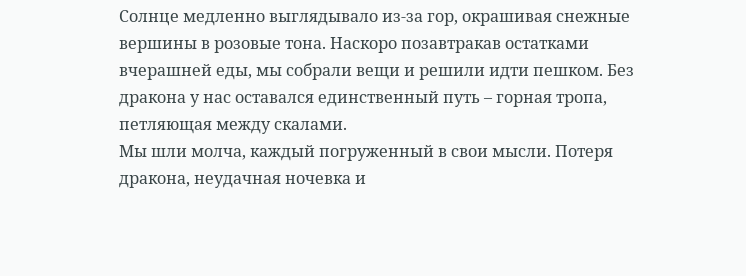Солнце медленно выглядывало из-за гор, окрашивая снежные вершины в розовые тона. Наскоро позавтракав остатками вчерашней еды, мы собрали вещи и решили идти пешком. Без дракона у нас оставался единственный путь – горная тропа, петляющая между скалами.
Мы шли молча, каждый погруженный в свои мысли. Потеря дракона, неудачная ночевка и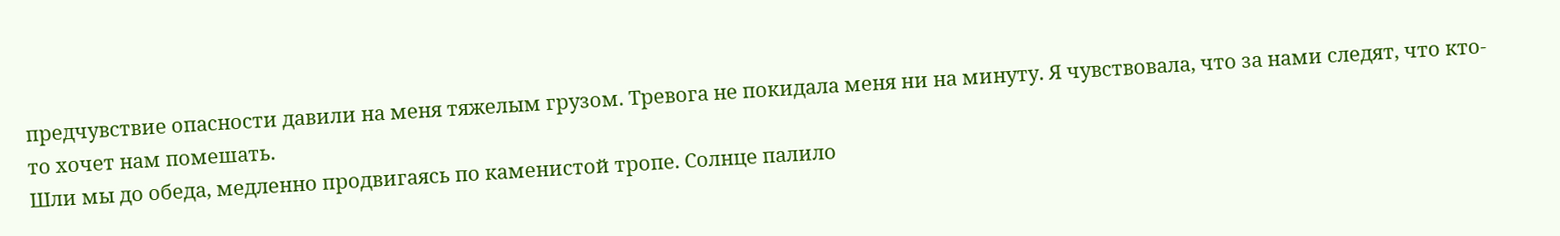предчувствие опасности давили на меня тяжелым грузом. Тревога не покидала меня ни на минуту. Я чувствовала, что за нами следят, что кто-то хочет нам помешать.
Шли мы до обеда, медленно продвигаясь по каменистой тропе. Солнце палило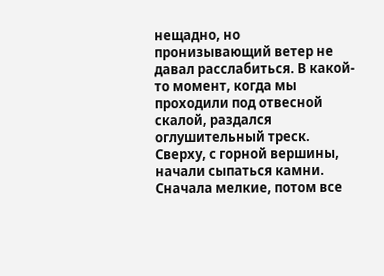нещадно, но пронизывающий ветер не давал расслабиться. В какой-то момент, когда мы проходили под отвесной скалой, раздался оглушительный треск. Сверху, с горной вершины, начали сыпаться камни. Сначала мелкие, потом все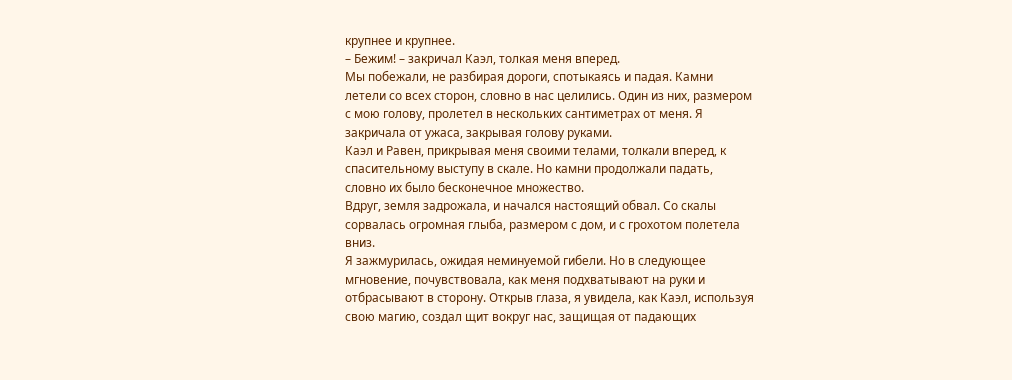крупнее и крупнее.
– Бежим! – закричал Каэл, толкая меня вперед.
Мы побежали, не разбирая дороги, спотыкаясь и падая. Камни летели со всех сторон, словно в нас целились. Один из них, размером с мою голову, пролетел в нескольких сантиметрах от меня. Я закричала от ужаса, закрывая голову руками.
Каэл и Равен, прикрывая меня своими телами, толкали вперед, к спасительному выступу в скале. Но камни продолжали падать, словно их было бесконечное множество.
Вдруг, земля задрожала, и начался настоящий обвал. Со скалы сорвалась огромная глыба, размером с дом, и с грохотом полетела вниз.
Я зажмурилась, ожидая неминуемой гибели. Но в следующее мгновение, почувствовала, как меня подхватывают на руки и отбрасывают в сторону. Открыв глаза, я увидела, как Каэл, используя свою магию, создал щит вокруг нас, защищая от падающих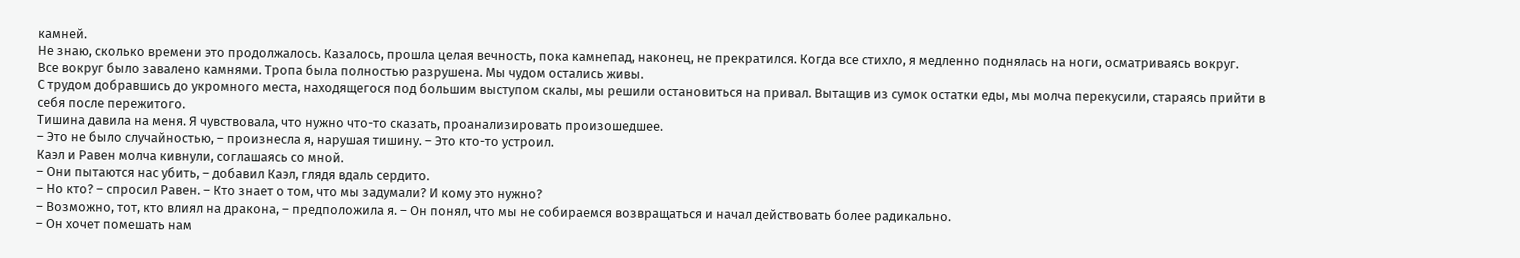камней.
Не знаю, сколько времени это продолжалось. Казалось, прошла целая вечность, пока камнепад, наконец, не прекратился. Когда все стихло, я медленно поднялась на ноги, осматриваясь вокруг.
Все вокруг было завалено камнями. Тропа была полностью разрушена. Мы чудом остались живы.
С трудом добравшись до укромного места, находящегося под большим выступом скалы, мы решили остановиться на привал. Вытащив из сумок остатки еды, мы молча перекусили, стараясь прийти в себя после пережитого.
Тишина давила на меня. Я чувствовала, что нужно что-то сказать, проанализировать произошедшее.
– Это не было случайностью, – произнесла я, нарушая тишину. – Это кто-то устроил.
Каэл и Равен молча кивнули, соглашаясь со мной.
– Они пытаются нас убить, – добавил Каэл, глядя вдаль сердито.
– Но кто? – спросил Равен. – Кто знает о том, что мы задумали? И кому это нужно?
– Возможно, тот, кто влиял на дракона, – предположила я. – Он понял, что мы не собираемся возвращаться и начал действовать более радикально.
– Он хочет помешать нам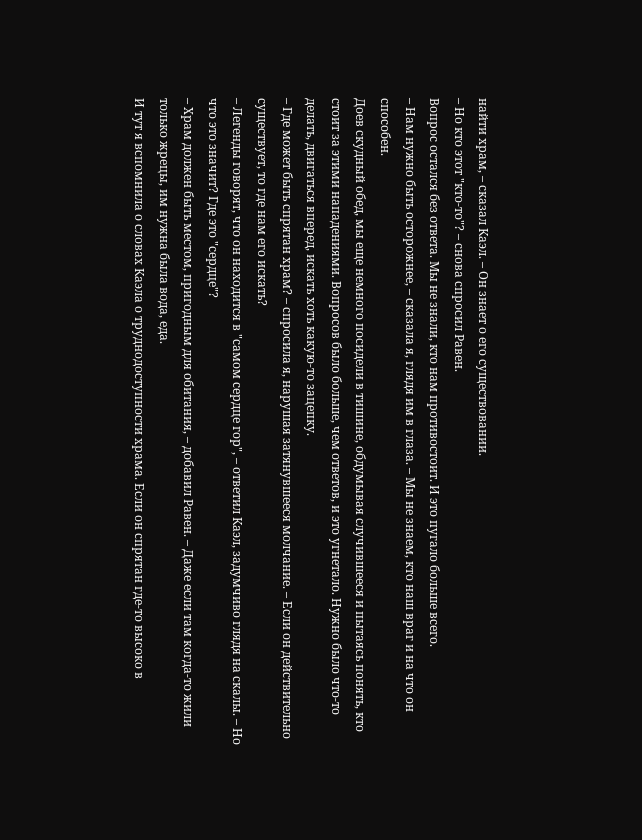найти храм, – сказал Каэл. – Он знает о его существовании.
– Но кто этот "кто-то"? – снова спросил Равен.
Вопрос остался без ответа. Мы не знали, кто нам противостоит. И это пугало больше всего.
– Нам нужно быть осторожнее, – сказала я, глядя им в глаза. – Мы не знаем, кто наш враг и на что он способен.
Доев скудный обед, мы еще немного посидели в тишине, обдумывая случившееся и пытаясь понять, кто стоит за этими нападениями. Вопросов было больше, чем ответов, и это угнетало. Нужно было что-то делать, двигаться вперед, искать хоть какую-то зацепку.
– Где может быть спрятан храм? – спросила я, нарушая затянувшееся молчание. – Если он действительно существует, то где нам его искать?
– Легенды говорят, что он находится в "самом сердце гор", – ответил Каэл, задумчиво глядя на скалы. – Но что это значит? Где это "сердце"?
– Храм должен быть местом, пригодным для обитания, – добавил Равен. – Даже если там когда-то жили только жрецы, им нужна была вода, еда.
И тут я вспомнила о словах Каэла о труднодоступности храма. Если он спрятан где-то высоко в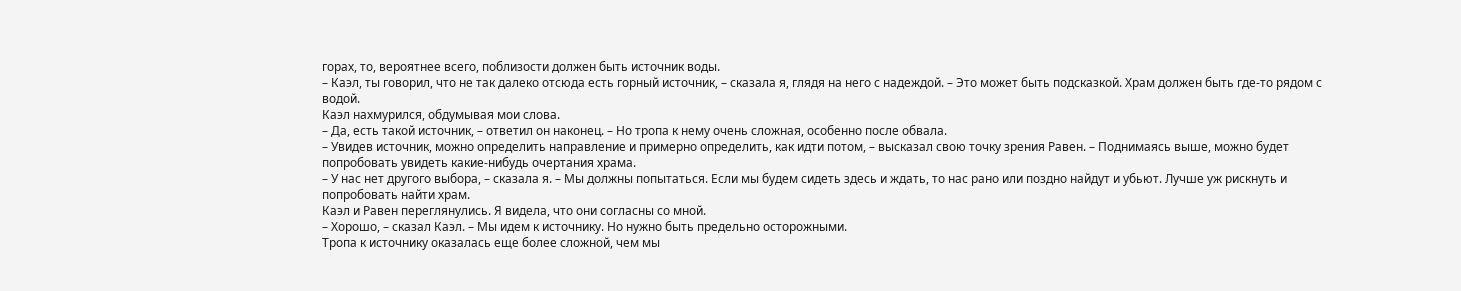горах, то, вероятнее всего, поблизости должен быть источник воды.
– Каэл, ты говорил, что не так далеко отсюда есть горный источник, – сказала я, глядя на него с надеждой. – Это может быть подсказкой. Храм должен быть где-то рядом с водой.
Каэл нахмурился, обдумывая мои слова.
– Да, есть такой источник, – ответил он наконец. – Но тропа к нему очень сложная, особенно после обвала.
– Увидев источник, можно определить направление и примерно определить, как идти потом, – высказал свою точку зрения Равен. – Поднимаясь выше, можно будет попробовать увидеть какие-нибудь очертания храма.
– У нас нет другого выбора, – сказала я. – Мы должны попытаться. Если мы будем сидеть здесь и ждать, то нас рано или поздно найдут и убьют. Лучше уж рискнуть и попробовать найти храм.
Каэл и Равен переглянулись. Я видела, что они согласны со мной.
– Хорошо, – сказал Каэл. – Мы идем к источнику. Но нужно быть предельно осторожными.
Тропа к источнику оказалась еще более сложной, чем мы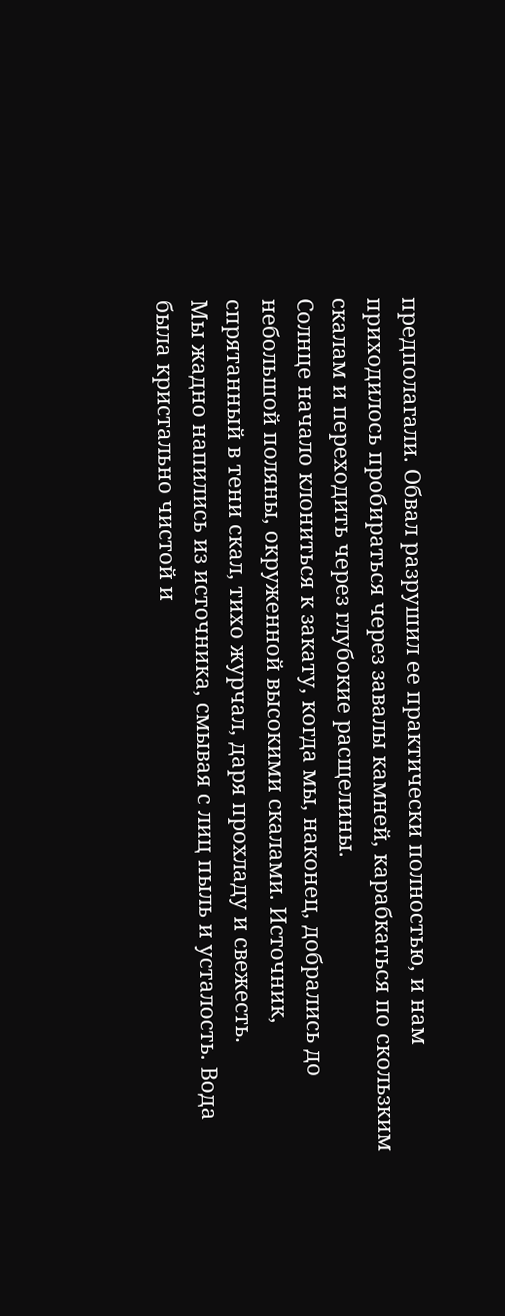предполагали. Обвал разрушил ее практически полностью, и нам приходилось пробираться через завалы камней, карабкаться по скользким скалам и переходить через глубокие расщелины.
Солнце начало клониться к закату, когда мы, наконец, добрались до небольшой поляны, окруженной высокими скалами. Источник, спрятанный в тени скал, тихо журчал, даря прохладу и свежесть.
Мы жадно напились из источника, смывая с лиц пыль и усталость. Вода была кристально чистой и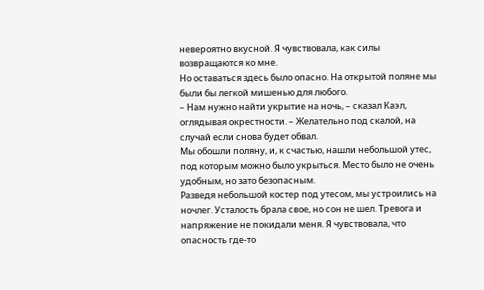невероятно вкусной. Я чувствовала, как силы возвращаются ко мне.
Но оставаться здесь было опасно. На открытой поляне мы были бы легкой мишенью для любого.
– Нам нужно найти укрытие на ночь, – сказал Каэл, оглядывая окрестности. – Желательно под скалой, на случай если снова будет обвал.
Мы обошли поляну, и, к счастью, нашли небольшой утес, под которым можно было укрыться. Место было не очень удобным, но зато безопасным.
Разведя небольшой костер под утесом, мы устроились на ночлег. Усталость брала свое, но сон не шел. Тревога и напряжение не покидали меня. Я чувствовала, что опасность где-то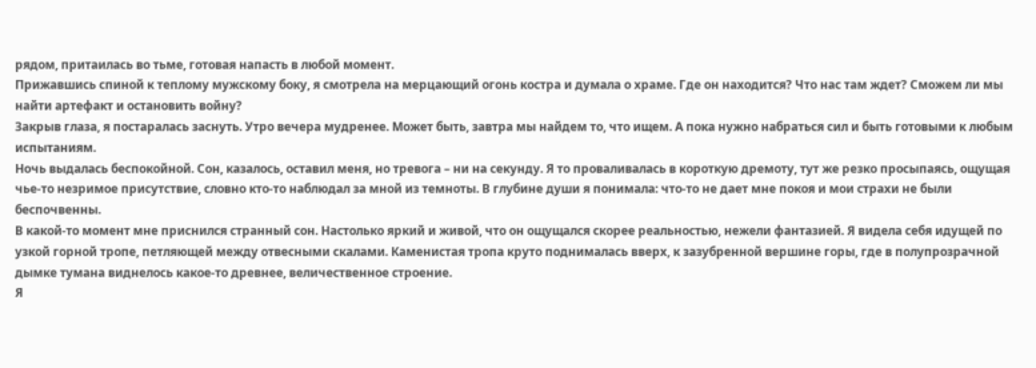рядом, притаилась во тьме, готовая напасть в любой момент.
Прижавшись спиной к теплому мужскому боку, я смотрела на мерцающий огонь костра и думала о храме. Где он находится? Что нас там ждет? Сможем ли мы найти артефакт и остановить войну?
Закрыв глаза, я постаралась заснуть. Утро вечера мудренее. Может быть, завтра мы найдем то, что ищем. А пока нужно набраться сил и быть готовыми к любым испытаниям.
Ночь выдалась беспокойной. Сон, казалось, оставил меня, но тревога – ни на секунду. Я то проваливалась в короткую дремоту, тут же резко просыпаясь, ощущая чье-то незримое присутствие, словно кто-то наблюдал за мной из темноты. В глубине души я понимала: что-то не дает мне покоя и мои страхи не были беспочвенны.
В какой-то момент мне приснился странный сон. Настолько яркий и живой, что он ощущался скорее реальностью, нежели фантазией. Я видела себя идущей по узкой горной тропе, петляющей между отвесными скалами. Каменистая тропа круто поднималась вверх, к зазубренной вершине горы, где в полупрозрачной дымке тумана виднелось какое-то древнее, величественное строение.
Я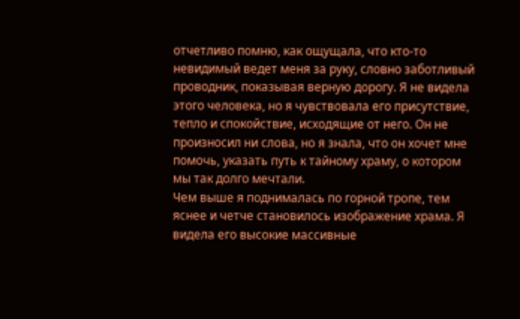отчетливо помню, как ощущала, что кто-то невидимый ведет меня за руку, словно заботливый проводник, показывая верную дорогу. Я не видела этого человека, но я чувствовала его присутствие, тепло и спокойствие, исходящие от него. Он не произносил ни слова, но я знала, что он хочет мне помочь, указать путь к тайному храму, о котором мы так долго мечтали.
Чем выше я поднималась по горной тропе, тем яснее и четче становилось изображение храма. Я видела его высокие массивные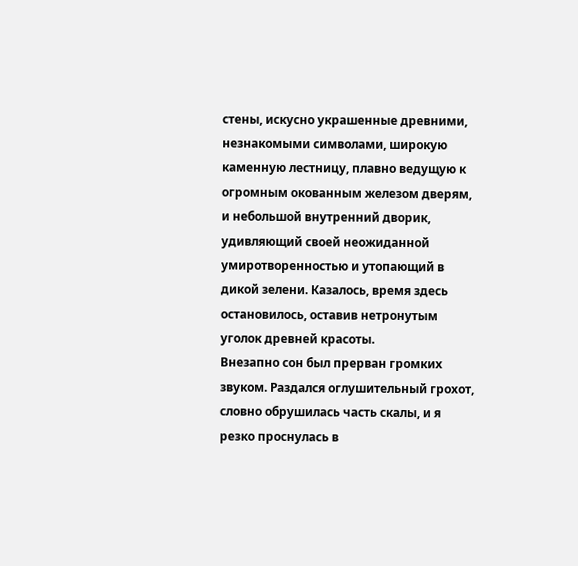стены, искусно украшенные древними, незнакомыми символами, широкую каменную лестницу, плавно ведущую к огромным окованным железом дверям, и небольшой внутренний дворик, удивляющий своей неожиданной умиротворенностью и утопающий в дикой зелени. Казалось, время здесь остановилось, оставив нетронутым уголок древней красоты.
Внезапно сон был прерван громких звуком. Раздался оглушительный грохот, словно обрушилась часть скалы, и я резко проснулась в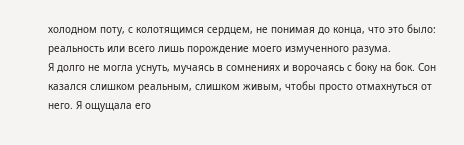холодном поту, с колотящимся сердцем, не понимая до конца, что это было: реальность или всего лишь порождение моего измученного разума.
Я долго не могла уснуть, мучаясь в сомнениях и ворочаясь с боку на бок. Сон казался слишком реальным, слишком живым, чтобы просто отмахнуться от него. Я ощущала его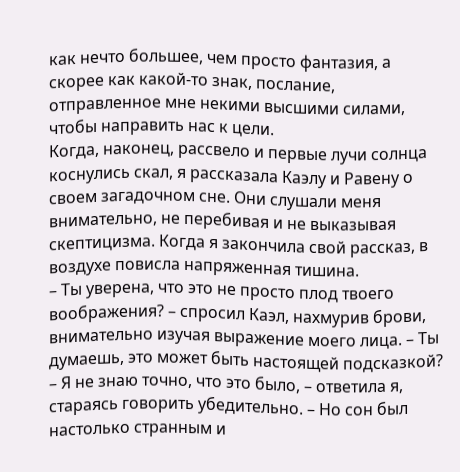как нечто большее, чем просто фантазия, а скорее как какой-то знак, послание, отправленное мне некими высшими силами, чтобы направить нас к цели.
Когда, наконец, рассвело и первые лучи солнца коснулись скал, я рассказала Каэлу и Равену о своем загадочном сне. Они слушали меня внимательно, не перебивая и не выказывая скептицизма. Когда я закончила свой рассказ, в воздухе повисла напряженная тишина.
– Ты уверена, что это не просто плод твоего воображения? – спросил Каэл, нахмурив брови, внимательно изучая выражение моего лица. – Ты думаешь, это может быть настоящей подсказкой?
– Я не знаю точно, что это было, – ответила я, стараясь говорить убедительно. – Но сон был настолько странным и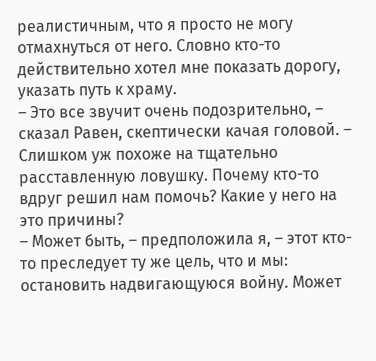реалистичным, что я просто не могу отмахнуться от него. Словно кто-то действительно хотел мне показать дорогу, указать путь к храму.
– Это все звучит очень подозрительно, – сказал Равен, скептически качая головой. – Слишком уж похоже на тщательно расставленную ловушку. Почему кто-то вдруг решил нам помочь? Какие у него на это причины?
– Может быть, – предположила я, – этот кто-то преследует ту же цель, что и мы: остановить надвигающуюся войну. Может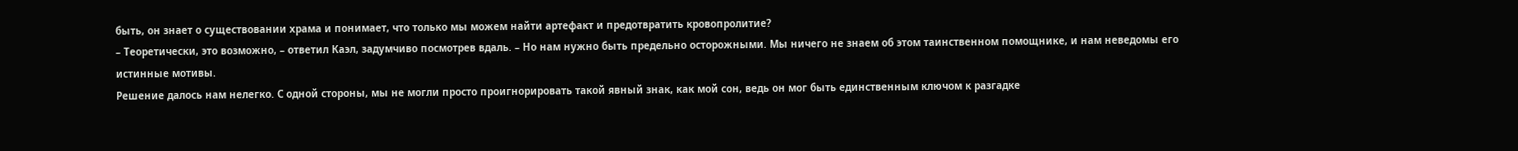быть, он знает о существовании храма и понимает, что только мы можем найти артефакт и предотвратить кровопролитие?
– Теоретически, это возможно, – ответил Каэл, задумчиво посмотрев вдаль. – Но нам нужно быть предельно осторожными. Мы ничего не знаем об этом таинственном помощнике, и нам неведомы его истинные мотивы.
Решение далось нам нелегко. С одной стороны, мы не могли просто проигнорировать такой явный знак, как мой сон, ведь он мог быть единственным ключом к разгадке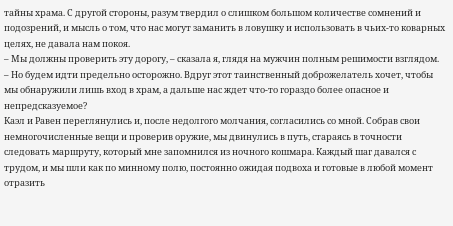тайны храма. С другой стороны, разум твердил о слишком большом количестве сомнений и подозрений, и мысль о том, что нас могут заманить в ловушку и использовать в чьих-то коварных целях, не давала нам покоя.
– Мы должны проверить эту дорогу, – сказала я, глядя на мужчин полным решимости взглядом. – Но будем идти предельно осторожно. Вдруг этот таинственный доброжелатель хочет, чтобы мы обнаружили лишь вход в храм, а дальше нас ждет что-то гораздо более опасное и непредсказуемое?
Каэл и Равен переглянулись и, после недолгого молчания, согласились со мной. Собрав свои немногочисленные вещи и проверив оружие, мы двинулись в путь, стараясь в точности следовать маршруту, который мне запомнился из ночного кошмара. Каждый шаг давался с трудом, и мы шли как по минному полю, постоянно ожидая подвоха и готовые в любой момент отразить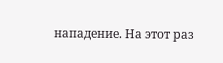нападение. На этот раз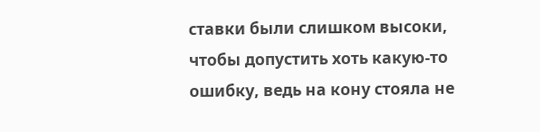ставки были слишком высоки, чтобы допустить хоть какую-то ошибку, ведь на кону стояла не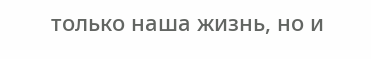только наша жизнь, но и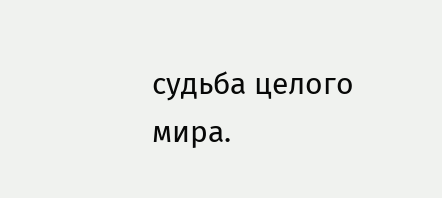судьба целого мира.